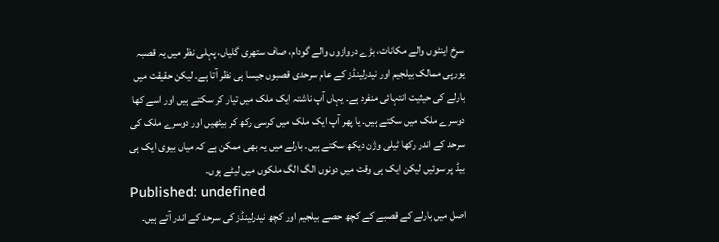سرخ اینٹوں والے مکانات، بڑے دروازوں والے گودام، صاف ستھری گلیاں، پہلی نظر میں یہ قصبہ یورپی ممالک بیلجیم اور نیدرلینڈز کے عام سرحدی قصبوں جیسا ہی نظر آتا ہے۔ لیکن حقیقت میں بارلے کی حیثیت انتہائی منفرد ہے۔ یہاں آپ ناشتہ ایک ملک میں تیار کر سکتے ہیں اور اسے کھا دوسرے ملک میں سکتے ہیں۔ یا پھر آپ ایک ملک میں کرسی رکھ کر بیٹھیں اور دوسرے ملک کی سرحد کے اندر رکھا ٹیلی وژن دیکھ سکتے ہیں۔ بارلے میں یہ بھی ممکن ہے کہ میاں بیوی ایک ہی بیڈ پر سوئیں لیکن ایک ہی وقت میں دونوں الگ الگ ملکوں میں لیٹے ہوں۔
Published: undefined
اصل میں بارلے کے قصبے کے کچھ حصے بیلجیم اور کچھ نیدرلینڈز کی سرحد کے اندر آتے ہیں۔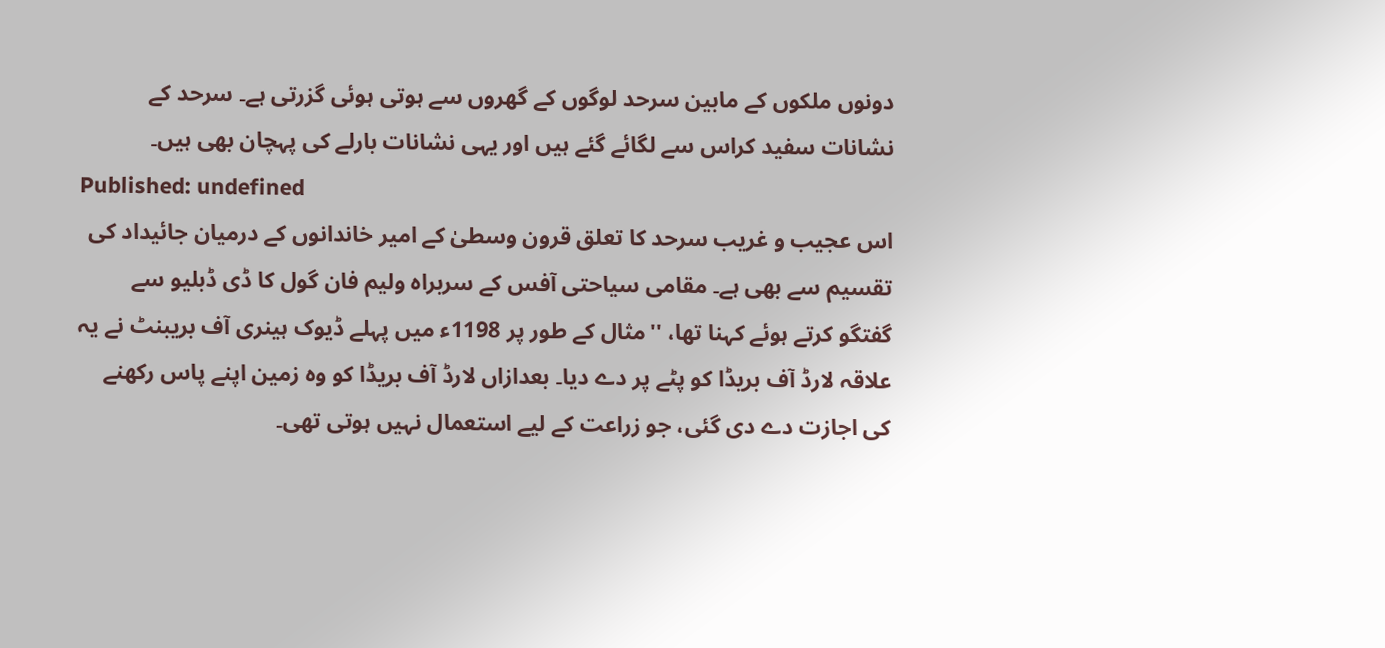دونوں ملکوں کے مابین سرحد لوگوں کے گھروں سے ہوتی ہوئی گزرتی ہے۔ سرحد کے نشانات سفید کراس سے لگائے گئے ہیں اور یہی نشانات بارلے کی پہچان بھی ہیں۔
Published: undefined
اس عجیب و غریب سرحد کا تعلق قرون وسطیٰ کے امیر خاندانوں کے درمیان جائیداد کی تقسیم سے بھی ہے۔ مقامی سیاحتی آفس کے سربراہ ولیم فان گول کا ڈی ڈبلیو سے گفتگو کرتے ہوئے کہنا تھا، ''مثال کے طور پر 1198ء میں پہلے ڈیوک ہینری آف بریبنٹ نے یہ علاقہ لارڈ آف بریڈا کو پٹے پر دے دیا۔ بعدازاں لارڈ آف بریڈا کو وہ زمین اپنے پاس رکھنے کی اجازت دے دی گئی، جو زراعت کے لیے استعمال نہیں ہوتی تھی۔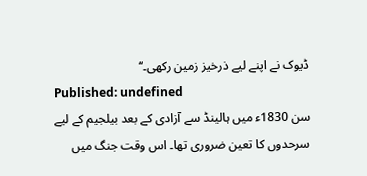ڈیوک نے اپنے لیے ذرخیز زمین رکھی۔‘‘
Published: undefined
سن 1830ء میں ہالینڈ سے آزادی کے بعد بیلجیم کے لیے سرحدوں کا تعین ضروری تھا۔ اس وقت جنگ میں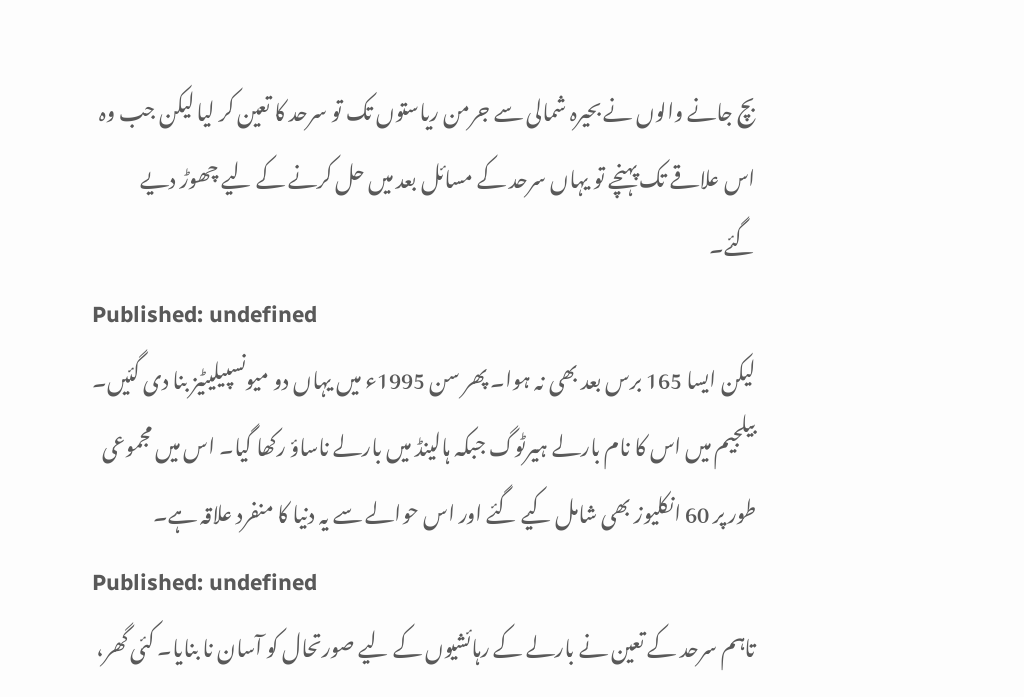بچ جانے والوں نے بحیرہ شمالی سے جرمن ریاستوں تک تو سرحد کا تعین کر لیا لیکن جب وہ اس علاقے تک پہنچے تو یہاں سرحد کے مسائل بعد میں حل کرنے کے لیے چھوڑ دیے گئے۔
Published: undefined
لیکن ایسا 165 برس بعد بھی نہ ہوا۔ پھر سن 1995ء میں یہاں دو میونسپیلیٹیز بنا دی گئیں۔ بیلجیم میں اس کا نام بارلے ہیرٹوگ جبکہ ہالینڈ میں بارلے ناساؤ رکھا گیا۔ اس میں مجموعی طور پر 60 انکلیوز بھی شامل کیے گئے اور اس حوالے سے یہ دنیا کا منفرد علاقہ ہے۔
Published: undefined
تاہم سرحد کے تعین نے بارلے کے رہائشیوں کے لیے صورتحال کو آسان نا بنایا۔ کئی گھر،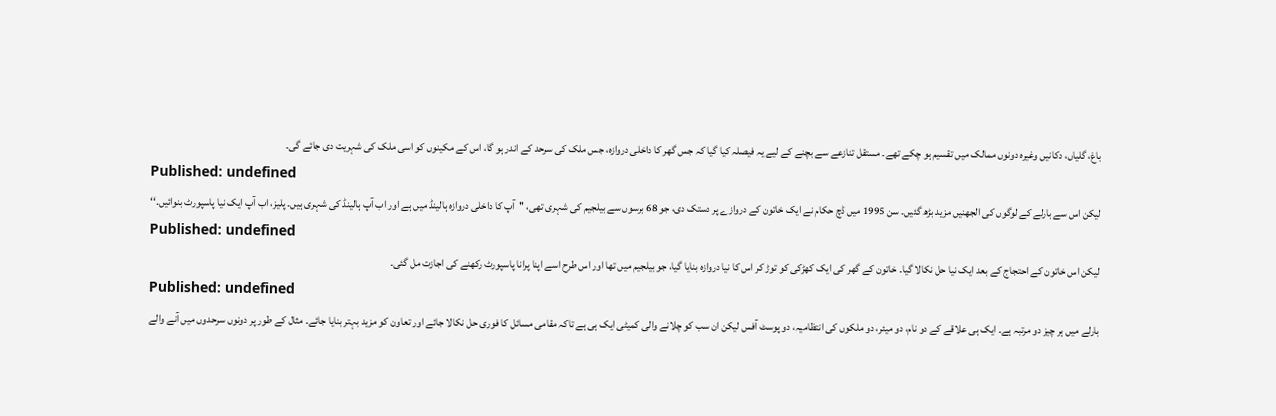باغ، گلیاں، دکانیں وغیرہ دونوں ممالک میں تقسیم ہو چکے تھے۔ مستقل تنازعے سے بچنے کے لیے یہ فیصلہ کیا گیا کہ جس گھر کا داخلی دروازہ، جس ملک کی سرحد کے اندر ہو گا، اس کے مکینوں کو اسی ملک کی شہریت دی جائے گی۔
Published: undefined
لیکن اس سے بارلے کے لوگوں کی الجھنیں مزید بڑھ گئیں۔ سن 1995 میں ڈچ حکام نے ایک خاتون کے دروازے پر دستک دی، جو 68 برسوں سے بیلجیم کی شہری تھی، ''آپ کا داخلی دروازہ ہالینڈ میں ہے اور اب آپ ہالینڈ کی شہری ہیں۔ پلیز، اب آپ ایک نیا پاسپورٹ بنوائیں۔‘‘
Published: undefined
لیکن اس خاتون کے احتجاج کے بعد ایک نیا حل نکالا گیا۔ خاتون کے گھر کی ایک کھڑکی کو توڑ کر اس کا نیا دروازہ بنایا گیا، جو بیلجیم میں تھا اور اس طرح اسے اپنا پرانا پاسپورٹ رکھنے کی اجازت مل گئی۔
Published: undefined
بارلے میں ہر چیز دو مرتبہ ہے۔ ایک ہی علاقے کے دو نام، دو میئر، دو ملکوں کی انتظامیہ، دو پوسٹ آفس لیکن ان سب کو چلانے والی کمیٹی ایک ہی ہے تاکہ مقامی مسائل کا فوری حل نکالا جائے اور تعاون کو مزید بہتر بنایا جائے۔ مثال کے طور پر دونوں سرحدوں میں آنے والے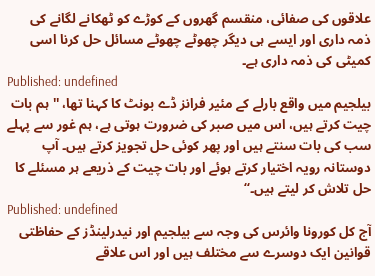علاقوں کی صفائی، منقسم گھروں کے کوڑے کو ٹھکانے لگانے کی ذمہ داری اور ایسے ہی دیگر چھوٹے چھوٹے مسائل حل کرنا اسی کمیٹی کی ذمہ داری ہے۔
Published: undefined
بیلجیم میں واقع بارلے کے مئیر فرانز ڈے بونٹ کا کہنا تھا، ''ہم بات چیت کرتے ہیں، اس میں صبر کی ضرورت ہوتی ہے، ہم غور سے پہلے سب کی بات سنتے ہیں اور پھر کوئی حل تجویز کرتے ہیں۔ آپ دوستانہ رویہ اختیار کرتے ہوئے اور بات چیت کے ذریعے ہر مسئلے کا حل تلاش کر لیتے ہیں۔‘‘
Published: undefined
آج کل کورونا وائرس کی وجہ سے بیلجیم اور نیدرلینڈز کے حفاظتی قوانین ایک دوسرے سے مختلف ہیں اور اس علاقے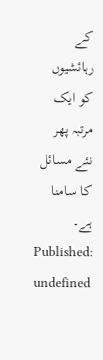کے رہائشیوں کو ایک مرتبہ پھر نئے مسائل کا سامنا ہے۔
Published: undefined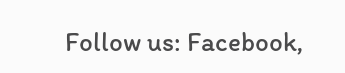Follow us: Facebook,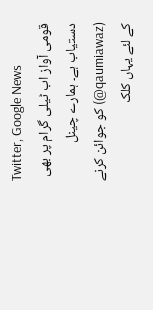Twitter, Google News
قومی آواز اب ٹیلی گرام پر بھی دستیاب ہے۔ ہمارے چینل (qaumiawaz@) کو جوائن کرنے کے لئے یہاں کلک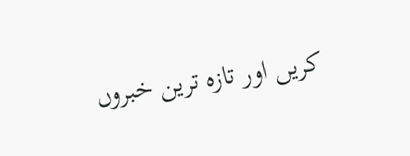کریں اور تازہ ترین خبروں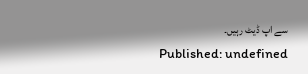سے اپ ڈیٹ رہیں۔
Published: undefined